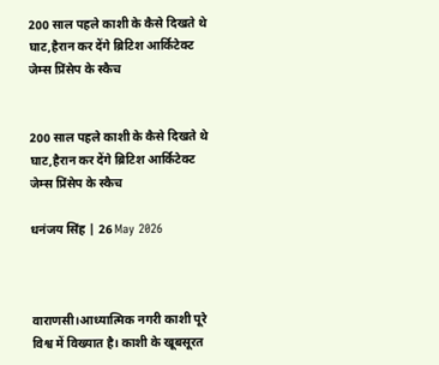200 साल पहले काशी के कैसे दिखते थे घाट,हैरान कर देंगे ब्रिटिश आर्किटेक्ट जेम्स प्रिंसेप के स्कैच


200 साल पहले काशी के कैसे दिखते थे घाट,हैरान कर देंगे ब्रिटिश आर्किटेक्ट जेम्स प्रिंसेप के स्कैच

धनंजय सिंह | 26 May 2026



वाराणसी।आध्यात्मिक नगरी काशी पूरे विश्व में विख्यात है। काशी के खूबसूरत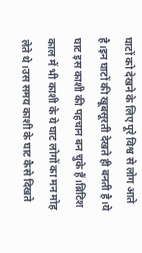घाटों को देखने के लिए पूरे विश्व से लोग आते है।इन घाटों की खूबसूरती देखते ही बनती है।ये घाट इस काशी की पहचान बन चुके हैं।ब्रिटिश काल में भी काशी के ये घाट लोगों का मन मोह लेते थे।उस समय काशी के घाट कैसे दिखते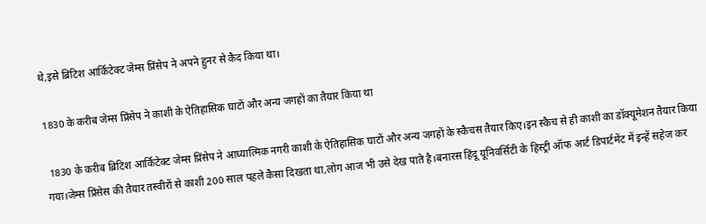थे,इसे ब्रिटिश आर्किटेक्ट जेम्स प्रिंसेप ने अपने हुनर से कैद किया था।

1830 के करीब जेम्स प्रिंसेप ने काशी के ऐतिहासिक घाटों और अन्य जगहों का तैयार किया था

 1830 के करीब ब्रिटिश आर्किटेक्ट जेम्स प्रिंसेप ने आध्यात्मिक नगरी काशी के ऐतिहासिक घाटों और अन्य जगहों के स्कैचस तैयार किए।इन स्कैच से ही काशी का डॉक्यूमेशन तैयार किया गया।जेम्स प्रिंसेस की तैयार तस्वीरों से काशी 200 साल पहले कैसा दिखता था,लोग आज भी उसे देख पाते है।बनारस हिंदू यूनिवर्सिटी के हिस्ट्री ऑफ आर्ट डिपार्टमेंट में इन्हें सहेज कर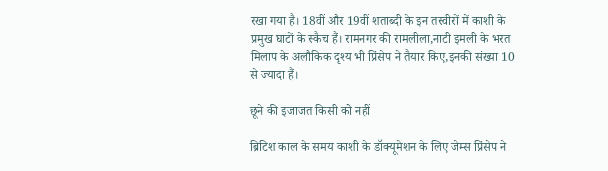रखा गया है। 18वीं और 19वीं शताब्दी के इन तस्वीरों में काशी के प्रमुख घाटों के स्कैच हैं। रामनगर की रामलीला,नाटी इमली के भरत मिलाप के अलौकिक दृश्य भी प्रिंसेप ने तैयार किए,इनकी संख्या 10 से ज्यादा हैं।

छूने की इजाजत किसी को नहीं

ब्रिटिश काल के समय काशी के डॉक्यूमेशन के लिए जेम्स प्रिंसेप ने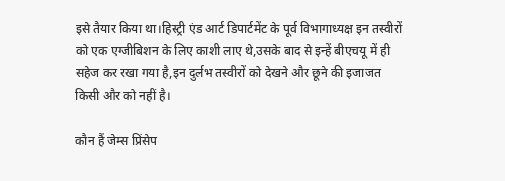इसे तैयार किया था।हिस्ट्री एंड आर्ट डिपार्टमेंट के पूर्व विभागाध्यक्ष इन तस्वीरों को एक एग्जीबिशन के लिए काशी लाए थे,उसके बाद से इन्हें बीएचयू में ही सहेज कर रखा गया है,इन दुर्लभ तस्वीरों को देखने और छूने की इजाजत किसी और को नहीं है।

कौन हैं जेम्स प्रिंसेप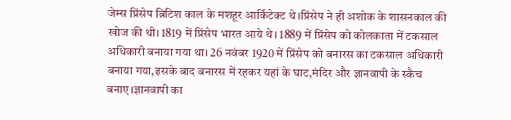जेम्स प्रिंसेप ब्रिटिश काल के मशहूर आर्किटेक्ट थे।प्रिंसेप ने ही अशोक के शासनकाल की खोज की थी। 1819 में प्रिंसेप भारत आये थे। 1889 में प्रिंसेप को कोलकाता में टकसाल अधिकारी बनाया गया था। 26 नवंबर 1920 में प्रिंसेप को बनारस का टकसाल अधिकारी बनाया गया,इसके बाद बनारस में रहकर यहां के घाट,मंदिर और ज्ञानवापी के स्कैच बनाए।ज्ञानवापी का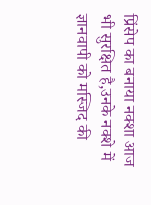प्रिंसेप का बनाया नक्शा आज भी सुरक्षित है,उनके नक्शे में ज्ञानवापी को मस्जिद की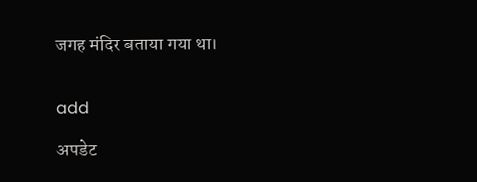जगह मंदिर बताया गया था।


add

अपडेट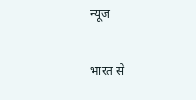न्यूज


भारत से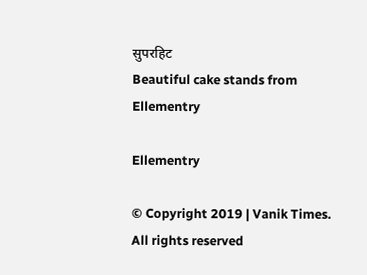सुपरहिट
Beautiful cake stands from Ellementry

Ellementry

© Copyright 2019 | Vanik Times. All rights reserved